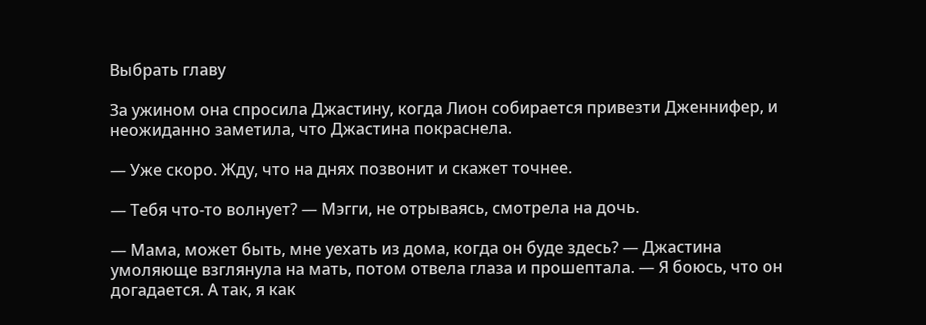Выбрать главу

За ужином она спросила Джастину, когда Лион собирается привезти Дженнифер, и неожиданно заметила, что Джастина покраснела.

— Уже скоро. Жду, что на днях позвонит и скажет точнее.

— Тебя что-то волнует? — Мэгги, не отрываясь, смотрела на дочь.

— Мама, может быть, мне уехать из дома, когда он буде здесь? — Джастина умоляюще взглянула на мать, потом отвела глаза и прошептала. — Я боюсь, что он догадается. А так, я как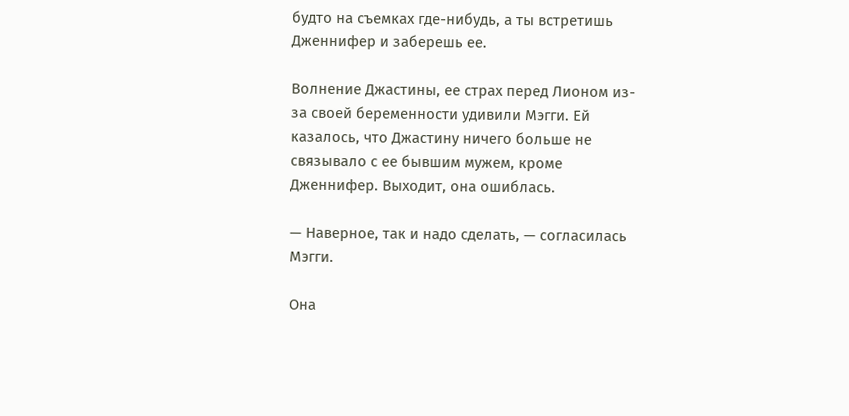будто на съемках где-нибудь, а ты встретишь Дженнифер и заберешь ее.

Волнение Джастины, ее страх перед Лионом из-за своей беременности удивили Мэгги. Ей казалось, что Джастину ничего больше не связывало с ее бывшим мужем, кроме Дженнифер. Выходит, она ошиблась.

— Наверное, так и надо сделать, — согласилась Мэгги.

Она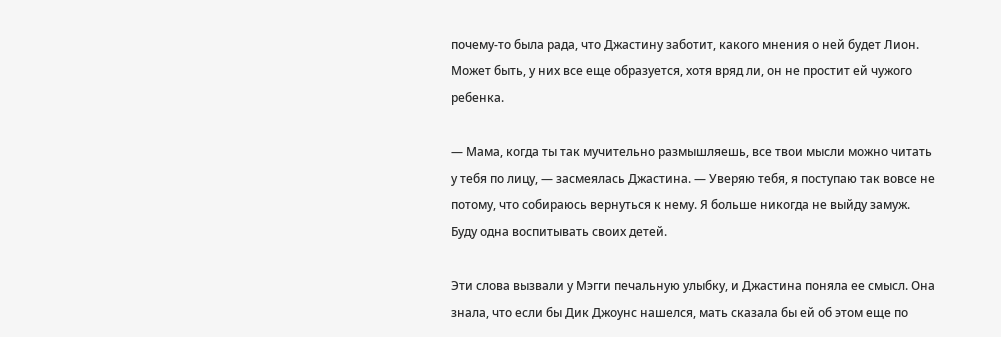почему-то была рада, что Джастину заботит, какого мнения о ней будет Лион. Может быть, у них все еще образуется, хотя вряд ли, он не простит ей чужого ребенка.

— Мама, когда ты так мучительно размышляешь, все твои мысли можно читать у тебя по лицу, — засмеялась Джастина. — Уверяю тебя, я поступаю так вовсе не потому, что собираюсь вернуться к нему. Я больше никогда не выйду замуж. Буду одна воспитывать своих детей.

Эти слова вызвали у Мэгги печальную улыбку, и Джастина поняла ее смысл. Она знала, что если бы Дик Джоунс нашелся, мать сказала бы ей об этом еще по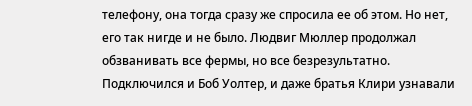телефону, она тогда сразу же спросила ее об этом. Но нет, его так нигде и не было. Людвиг Мюллер продолжал обзванивать все фермы, но все безрезультатно. Подключился и Боб Уолтер, и даже братья Клири узнавали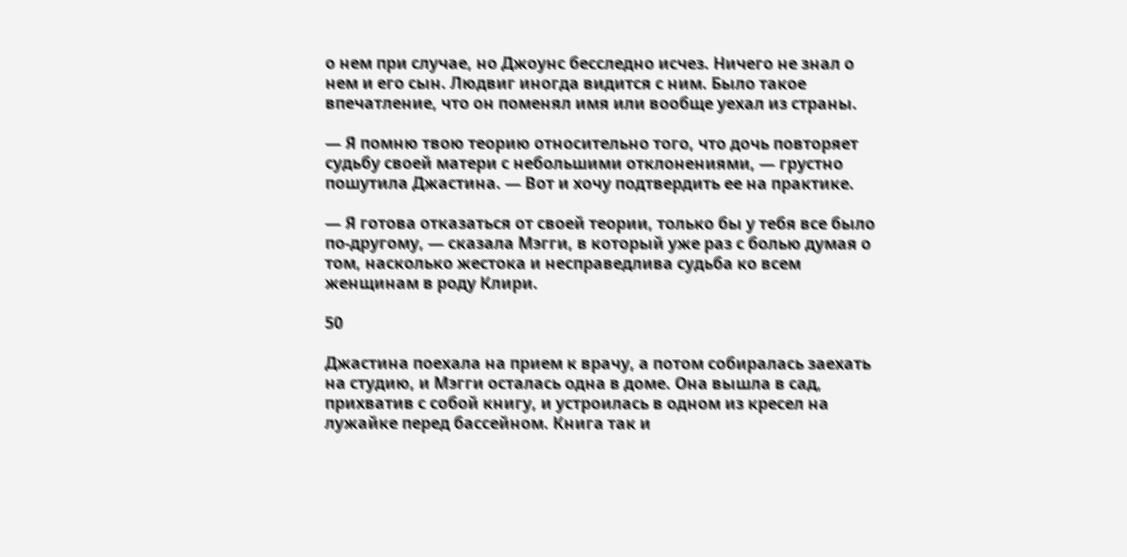о нем при случае, но Джоунс бесследно исчез. Ничего не знал о нем и его сын. Людвиг иногда видится с ним. Было такое впечатление, что он поменял имя или вообще уехал из страны.

— Я помню твою теорию относительно того, что дочь повторяет судьбу своей матери с небольшими отклонениями, — грустно пошутила Джастина. — Вот и хочу подтвердить ее на практике.

— Я готова отказаться от своей теории, только бы у тебя все было по-другому, — сказала Мэгги, в который уже раз с болью думая о том, насколько жестока и несправедлива судьба ко всем женщинам в роду Клири.

50

Джастина поехала на прием к врачу, а потом собиралась заехать на студию, и Мэгги осталась одна в доме. Она вышла в сад, прихватив с собой книгу, и устроилась в одном из кресел на лужайке перед бассейном. Книга так и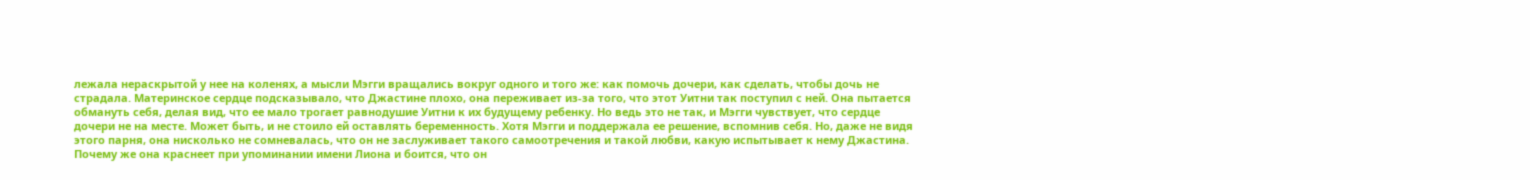лежала нераскрытой у нее на коленях, а мысли Мэгги вращались вокруг одного и того же: как помочь дочери, как сделать, чтобы дочь не страдала. Материнское сердце подсказывало, что Джастине плохо, она переживает из-за того, что этот Уитни так поступил с ней. Она пытается обмануть себя, делая вид, что ее мало трогает равнодушие Уитни к их будущему ребенку. Но ведь это не так, и Мэгги чувствует, что сердце дочери не на месте. Может быть, и не стоило ей оставлять беременность. Хотя Мэгги и поддержала ее решение, вспомнив себя. Но, даже не видя этого парня, она нисколько не сомневалась, что он не заслуживает такого самоотречения и такой любви, какую испытывает к нему Джастина. Почему же она краснеет при упоминании имени Лиона и боится, что он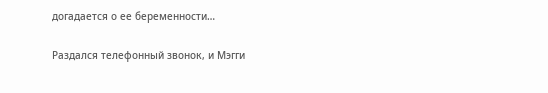догадается о ее беременности…

Раздался телефонный звонок, и Мэгги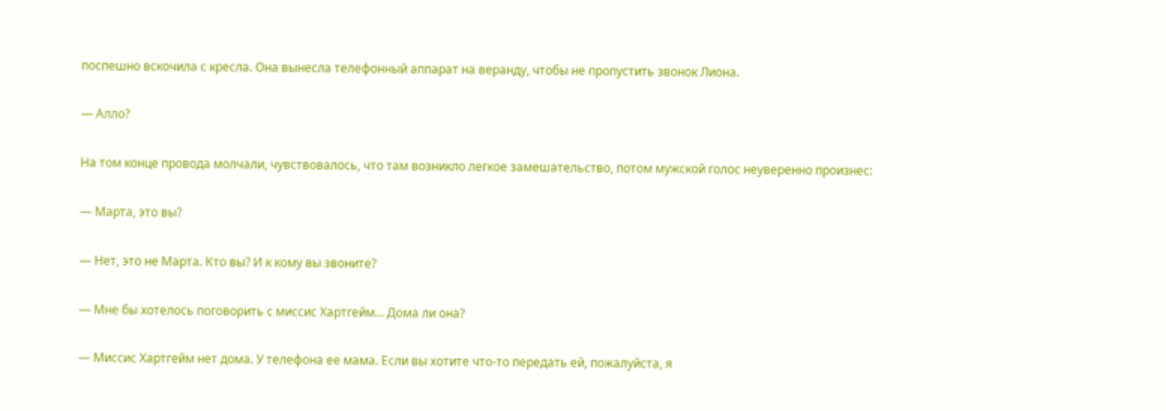поспешно вскочила с кресла. Она вынесла телефонный аппарат на веранду, чтобы не пропустить звонок Лиона.

— Алло?

На том конце провода молчали, чувствовалось, что там возникло легкое замешательство, потом мужской голос неуверенно произнес:

— Марта, это вы?

— Нет, это не Марта. Кто вы? И к кому вы звоните?

— Мне бы хотелось поговорить с миссис Хартгейм… Дома ли она?

— Миссис Хартгейм нет дома. У телефона ее мама. Если вы хотите что-то передать ей, пожалуйста, я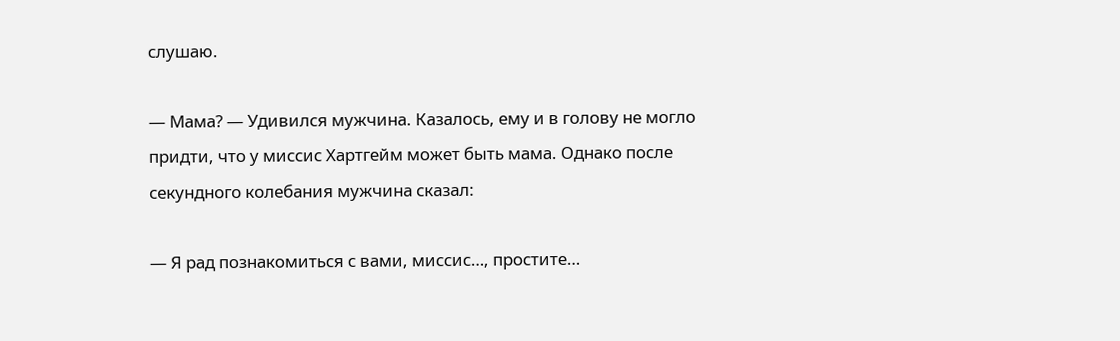слушаю.

— Мама? — Удивился мужчина. Казалось, ему и в голову не могло придти, что у миссис Хартгейм может быть мама. Однако после секундного колебания мужчина сказал:

— Я рад познакомиться с вами, миссис…, простите…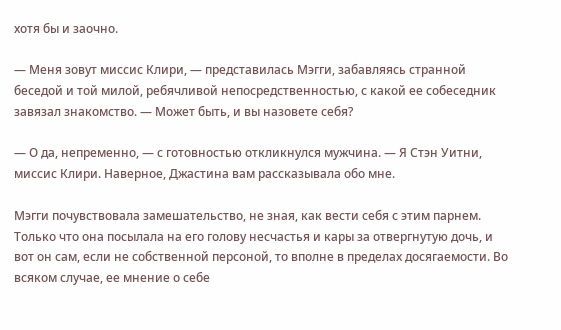хотя бы и заочно.

— Меня зовут миссис Клири, — представилась Мэгги, забавляясь странной беседой и той милой, ребячливой непосредственностью, с какой ее собеседник завязал знакомство. — Может быть, и вы назовете себя?

— О да, непременно, — с готовностью откликнулся мужчина. — Я Стэн Уитни, миссис Клири. Наверное, Джастина вам рассказывала обо мне.

Мэгги почувствовала замешательство, не зная, как вести себя с этим парнем. Только что она посылала на его голову несчастья и кары за отвергнутую дочь, и вот он сам, если не собственной персоной, то вполне в пределах досягаемости. Во всяком случае, ее мнение о себе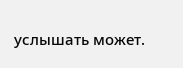услышать может.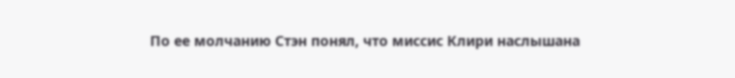По ее молчанию Стэн понял, что миссис Клири наслышана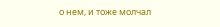о нем, и тоже молчал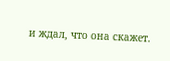и ждал, что она скажет.